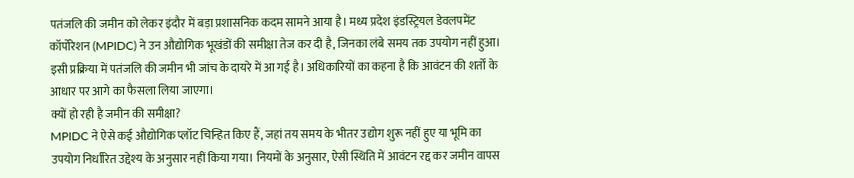पतंजलि की जमीन को लेकर इंदौर में बड़ा प्रशासनिक कदम सामने आया है। मध्य प्रदेश इंडस्ट्रियल डेवलपमेंट कॉर्पोरेशन (MPIDC) ने उन औद्योगिक भूखंडों की समीक्षा तेज कर दी है, जिनका लंबे समय तक उपयोग नहीं हुआ। इसी प्रक्रिया में पतंजलि की जमीन भी जांच के दायरे में आ गई है। अधिकारियों का कहना है कि आवंटन की शर्तों के आधार पर आगे का फैसला लिया जाएगा।
क्यों हो रही है जमीन की समीक्षा?
MPIDC ने ऐसे कई औद्योगिक प्लॉट चिन्हित किए हैं, जहां तय समय के भीतर उद्योग शुरू नहीं हुए या भूमि का उपयोग निर्धारित उद्देश्य के अनुसार नहीं किया गया। नियमों के अनुसार, ऐसी स्थिति में आवंटन रद्द कर जमीन वापस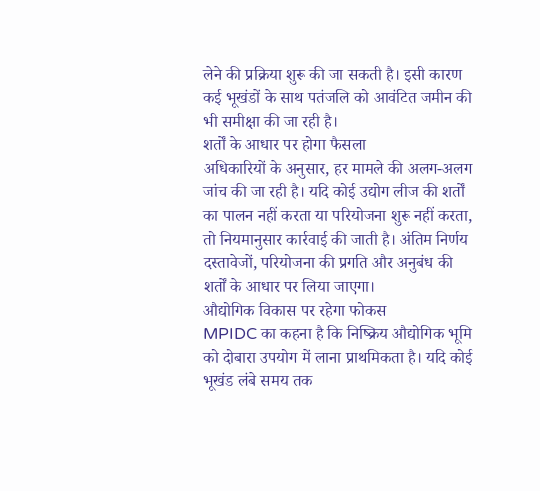लेने की प्रक्रिया शुरू की जा सकती है। इसी कारण कई भूखंडों के साथ पतंजलि को आवंटित जमीन की भी समीक्षा की जा रही है।
शर्तों के आधार पर होगा फैसला
अधिकारियों के अनुसार, हर मामले की अलग-अलग जांच की जा रही है। यदि कोई उद्योग लीज की शर्तों का पालन नहीं करता या परियोजना शुरू नहीं करता, तो नियमानुसार कार्रवाई की जाती है। अंतिम निर्णय दस्तावेजों, परियोजना की प्रगति और अनुबंध की शर्तों के आधार पर लिया जाएगा।
औद्योगिक विकास पर रहेगा फोकस
MPIDC का कहना है कि निष्क्रिय औद्योगिक भूमि को दोबारा उपयोग में लाना प्राथमिकता है। यदि कोई भूखंड लंबे समय तक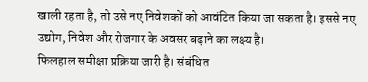खाली रहता है, तो उसे नए निवेशकों को आवंटित किया जा सकता है। इससे नए उद्योग, निवेश और रोजगार के अवसर बढ़ाने का लक्ष्य है।
फिलहाल समीक्षा प्रक्रिया जारी है। संबंधित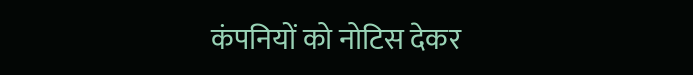कंपनियों को नोटिस देकर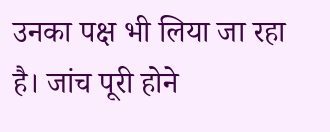उनका पक्ष भी लिया जा रहा है। जांच पूरी होने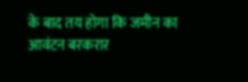के बाद तय होगा कि जमीन का आवंटन बरकरार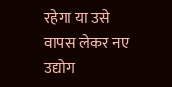रहेगा या उसे वापस लेकर नए उद्योग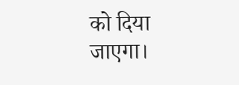को दिया जाएगा।